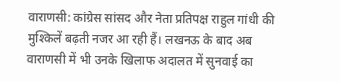वाराणसी: कांग्रेस सांसद और नेता प्रतिपक्ष राहुल गांधी की मुश्किलें बढ़ती नजर आ रही हैं। लखनऊ के बाद अब वाराणसी में भी उनके खिलाफ अदालत में सुनवाई का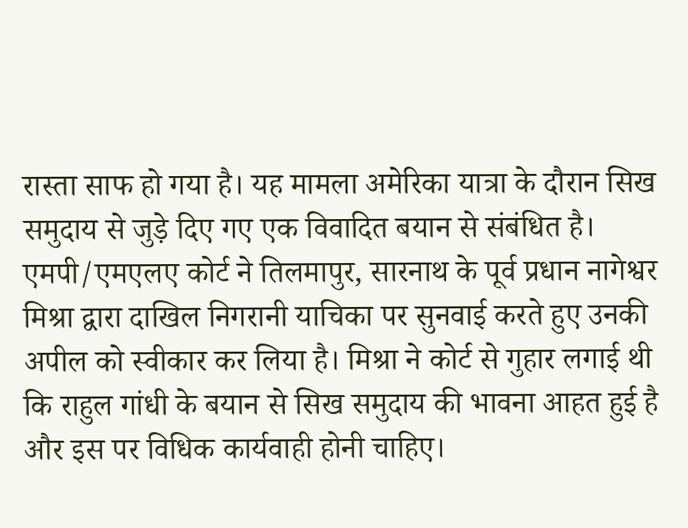रास्ता साफ हो गया है। यह मामला अमेरिका यात्रा के दौरान सिख समुदाय से जुड़े दिए गए एक विवादित बयान से संबंधित है।
एमपी/एमएलए कोर्ट ने तिलमापुर, सारनाथ के पूर्व प्रधान नागेश्वर मिश्रा द्वारा दाखिल निगरानी याचिका पर सुनवाई करते हुए उनकी अपील को स्वीकार कर लिया है। मिश्रा ने कोर्ट से गुहार लगाई थी कि राहुल गांधी के बयान से सिख समुदाय की भावना आहत हुई है और इस पर विधिक कार्यवाही होनी चाहिए।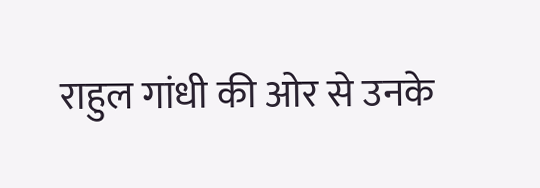राहुल गांधी की ओर से उनके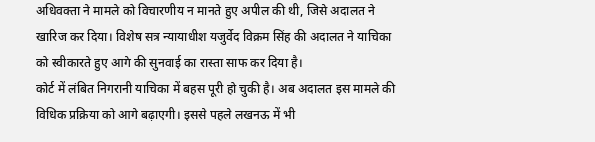अधिवक्ता ने मामले को विचारणीय न मानते हुए अपील की थी, जिसे अदालत ने खारिज कर दिया। विशेष सत्र न्यायाधीश यजुर्वेद विक्रम सिंह की अदालत ने याचिका को स्वीकारते हुए आगे की सुनवाई का रास्ता साफ कर दिया है।
कोर्ट में लंबित निगरानी याचिका में बहस पूरी हो चुकी है। अब अदालत इस मामले की विधिक प्रक्रिया को आगे बढ़ाएगी। इससे पहले लखनऊ में भी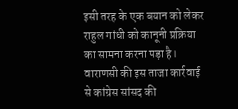इसी तरह के एक बयान को लेकर राहुल गांधी को कानूनी प्रक्रिया का सामना करना पड़ा है। वाराणसी की इस ताजा कार्रवाई से कांग्रेस सांसद की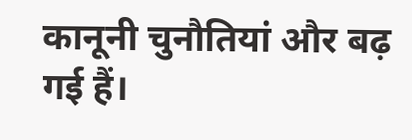कानूनी चुनौतियां और बढ़ गई हैं।